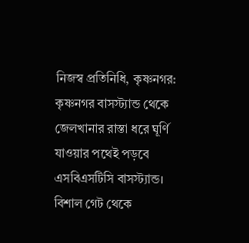নিজস্ব প্রতিনিধি, কৃষ্ণনগর: কৃষ্ণনগর বাসস্ট্যান্ড থেকে জেলখানার রাস্তা ধরে ঘূর্ণি যাওয়ার পথেই পড়বে এসবিএসটিসি বাসস্ট্যান্ড। বিশাল গেট থেকে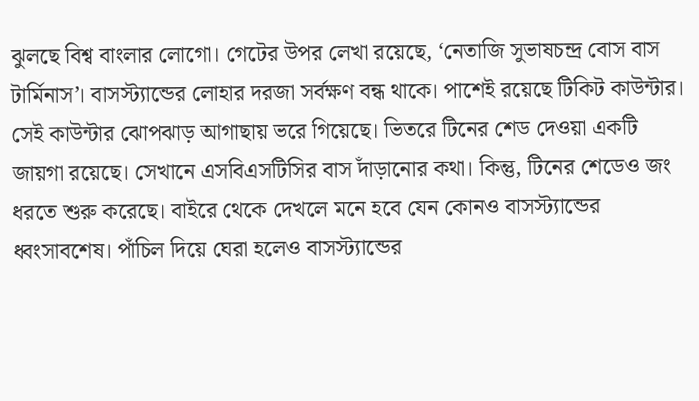ঝুলছে বিশ্ব বাংলার লোগো। গেটের উপর লেখা রয়েছে, ‘নেতাজি সুভাষচন্দ্র বোস বাস টার্মিনাস’। বাসস্ট্যান্ডের লোহার দরজা সর্বক্ষণ বন্ধ থাকে। পাশেই রয়েছে টিকিট কাউন্টার। সেই কাউন্টার ঝোপঝাড় আগাছায় ভরে গিয়েছে। ভিতরে টিনের শেড দেওয়া একটি জায়গা রয়েছে। সেখানে এসবিএসটিসির বাস দাঁড়ানোর কথা। কিন্তু, টিনের শেডেও জং ধরতে শুরু করেছে। বাইরে থেকে দেখলে মনে হবে যেন কোনও বাসস্ট্যান্ডের ধ্বংসাবশেষ। পাঁচিল দিয়ে ঘেরা হলেও বাসস্ট্যান্ডের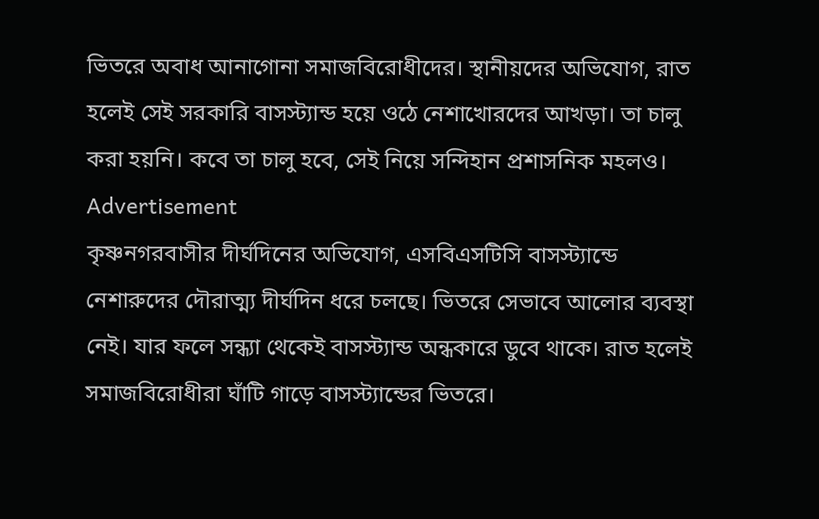ভিতরে অবাধ আনাগোনা সমাজবিরোধীদের। স্থানীয়দের অভিযোগ, রাত হলেই সেই সরকারি বাসস্ট্যান্ড হয়ে ওঠে নেশাখোরদের আখড়া। তা চালু করা হয়নি। কবে তা চালু হবে, সেই নিয়ে সন্দিহান প্রশাসনিক মহলও।
Advertisement
কৃষ্ণনগরবাসীর দীর্ঘদিনের অভিযোগ, এসবিএসটিসি বাসস্ট্যান্ডে নেশারুদের দৌরাত্ম্য দীর্ঘদিন ধরে চলছে। ভিতরে সেভাবে আলোর ব্যবস্থা নেই। যার ফলে সন্ধ্যা থেকেই বাসস্ট্যান্ড অন্ধকারে ডুবে থাকে। রাত হলেই সমাজবিরোধীরা ঘাঁটি গাড়ে বাসস্ট্যান্ডের ভিতরে।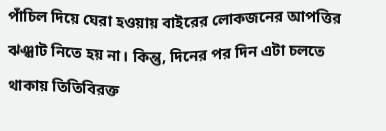পাঁচিল দিয়ে ঘেরা হওয়ায় বাইরের লোকজনের আপত্তির ঝঞ্ঝাট নিতে হয় না। কিন্তু, দিনের পর দিন এটা চলতে থাকায় তিতিবিরক্ত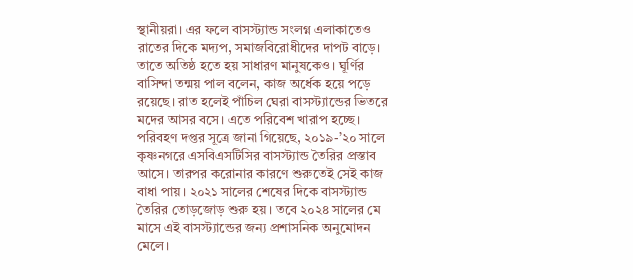স্থানীয়রা। এর ফলে বাসস্ট্যান্ড সংলগ্ন এলাকাতেও রাতের দিকে মদ্যপ, সমাজবিরোধীদের দাপট বাড়ে। তাতে অতিষ্ঠ হতে হয় সাধারণ মানুষকেও। ঘূর্ণির বাসিন্দা তন্ময় পাল বলেন, কাজ অর্ধেক হয়ে পড়ে রয়েছে। রাত হলেই পাঁচিল ঘেরা বাসস্ট্যান্ডের ভিতরে মদের আসর বসে। এতে পরিবেশ খারাপ হচ্ছে।
পরিবহণ দপ্তর সূত্রে জানা গিয়েছে, ২০১৯-’২০ সালে কৃষ্ণনগরে এসবিএসটিসির বাসস্ট্যান্ড তৈরির প্রস্তাব আসে। তারপর করোনার কারণে শুরুতেই সেই কাজ বাধা পায়। ২০২১ সালের শেষের দিকে বাসস্ট্যান্ড তৈরির তোড়জোড় শুরু হয়। তবে ২০২৪ সালের মে মাসে এই বাসস্ট্যান্ডের জন্য প্রশাসনিক অনুমোদন মেলে।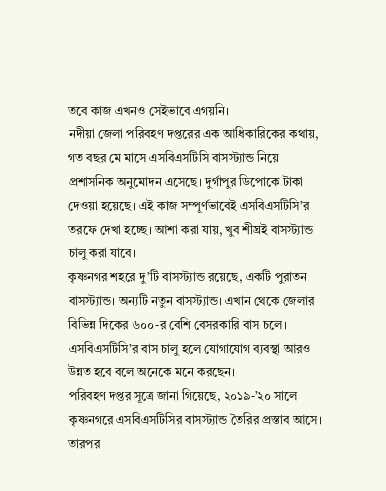তবে কাজ এখনও সেইভাবে এগয়নি।
নদীয়া জেলা পরিবহণ দপ্তরের এক আধিকারিকের কথায়, গত বছর মে মাসে এসবিএসটিসি বাসস্ট্যান্ড নিয়ে প্রশাসনিক অনুমোদন এসেছে। দুর্গাপুর ডিপোকে টাকা দেওয়া হয়েছে। এই কাজ সম্পূর্ণভাবেই এসবিএসটিসি’র তরফে দেখা হচ্ছে। আশা করা যায়, খুব শীঘ্রই বাসস্ট্যান্ড চালু করা যাবে।
কৃষ্ণনগর শহরে দু’টি বাসস্ট্যান্ড রয়েছে, একটি পুরাতন বাসস্ট্যান্ড। অন্যটি নতুন বাসস্ট্যান্ড। এখান থেকে জেলার বিভিন্ন দিকের ৬০০-র বেশি বেসরকারি বাস চলে। এসবিএসটিসি’র বাস চালু হলে যোগাযোগ ব্যবস্থা আরও উন্নত হবে বলে অনেকে মনে করছেন।
পরিবহণ দপ্তর সূত্রে জানা গিয়েছে, ২০১৯-’২০ সালে কৃষ্ণনগরে এসবিএসটিসির বাসস্ট্যান্ড তৈরির প্রস্তাব আসে। তারপর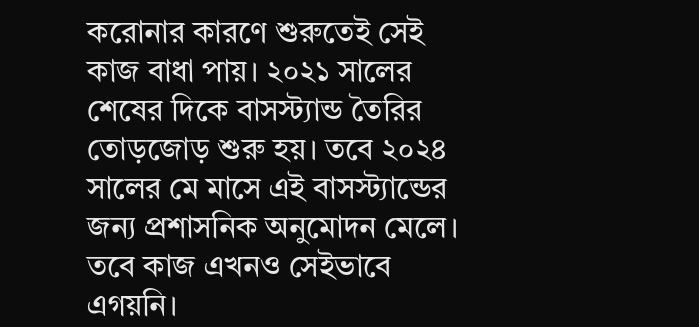করোনার কারণে শুরুতেই সেই কাজ বাধা পায়। ২০২১ সালের শেষের দিকে বাসস্ট্যান্ড তৈরির তোড়জোড় শুরু হয়। তবে ২০২৪ সালের মে মাসে এই বাসস্ট্যান্ডের জন্য প্রশাসনিক অনুমোদন মেলে। তবে কাজ এখনও সেইভাবে এগয়নি।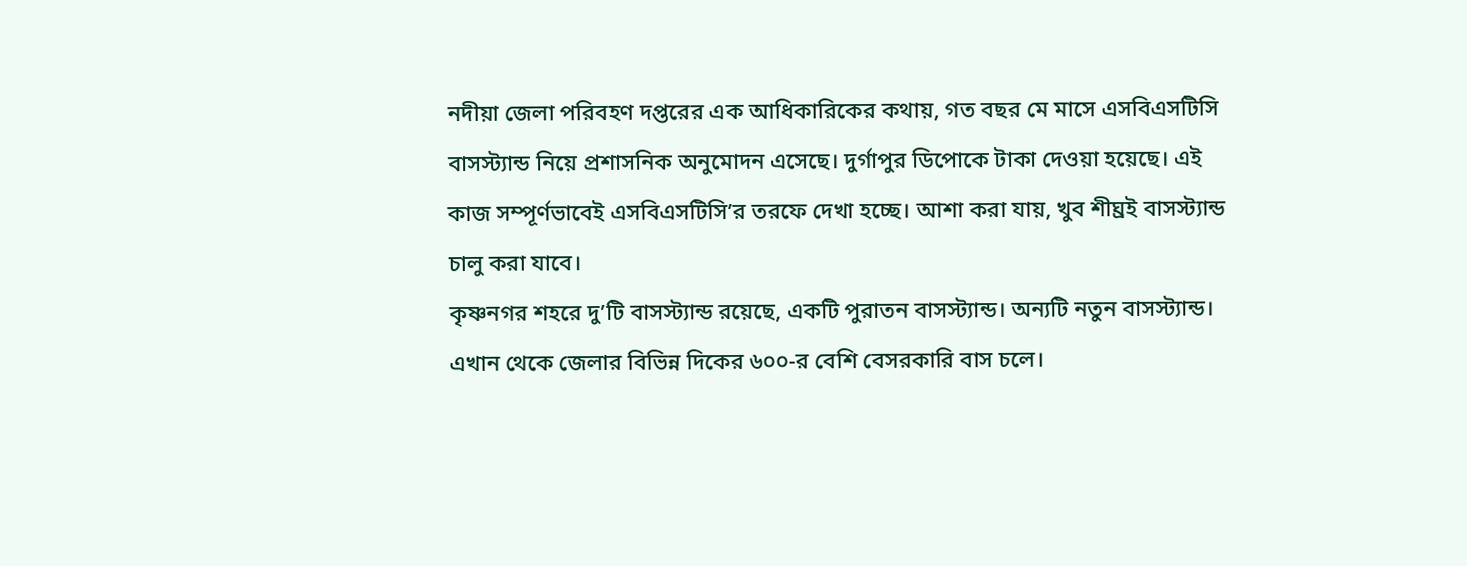নদীয়া জেলা পরিবহণ দপ্তরের এক আধিকারিকের কথায়, গত বছর মে মাসে এসবিএসটিসি বাসস্ট্যান্ড নিয়ে প্রশাসনিক অনুমোদন এসেছে। দুর্গাপুর ডিপোকে টাকা দেওয়া হয়েছে। এই কাজ সম্পূর্ণভাবেই এসবিএসটিসি’র তরফে দেখা হচ্ছে। আশা করা যায়, খুব শীঘ্রই বাসস্ট্যান্ড চালু করা যাবে।
কৃষ্ণনগর শহরে দু’টি বাসস্ট্যান্ড রয়েছে, একটি পুরাতন বাসস্ট্যান্ড। অন্যটি নতুন বাসস্ট্যান্ড। এখান থেকে জেলার বিভিন্ন দিকের ৬০০-র বেশি বেসরকারি বাস চলে।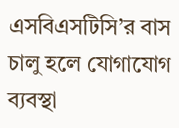এসবিএসটিসি’র বাস চালু হলে যোগাযোগ ব্যবস্থা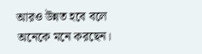আরও উন্নত হবে বলে অনেকে মনে করছেন।